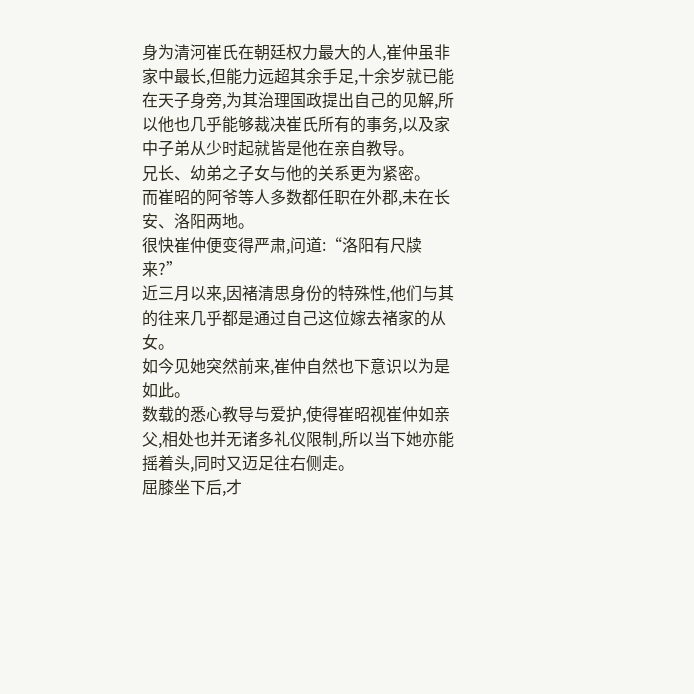身为清河崔氏在朝廷权力最大的人,崔仲虽非家中最长,但能力远超其余手足,十余岁就已能在天子身旁,为其治理国政提出自己的见解,所以他也几乎能够裁决崔氏所有的事务,以及家中子弟从少时起就皆是他在亲自教导。
兄长、幼弟之子女与他的关系更为紧密。
而崔昭的阿爷等人多数都任职在外郡,未在长安、洛阳两地。
很快崔仲便变得严肃,问道:“洛阳有尺牍来?”
近三月以来,因褚清思身份的特殊性,他们与其的往来几乎都是通过自己这位嫁去褚家的从女。
如今见她突然前来,崔仲自然也下意识以为是如此。
数载的悉心教导与爱护,使得崔昭视崔仲如亲父,相处也并无诸多礼仪限制,所以当下她亦能摇着头,同时又迈足往右侧走。
屈膝坐下后,才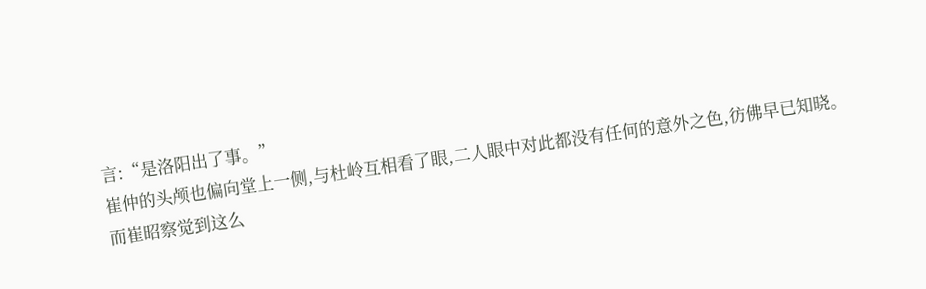言:“是洛阳出了事。”
崔仲的头颅也偏向堂上一侧,与杜岭互相看了眼,二人眼中对此都没有任何的意外之色,彷佛早已知晓。
而崔昭察觉到这么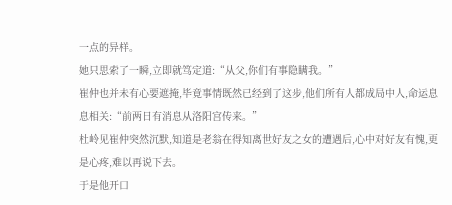一点的异样。
她只思索了一瞬,立即就笃定道:“从父,你们有事隐瞒我。”
崔仲也并未有心要遮掩,毕竟事情既然已经到了这步,他们所有人都成局中人,命运息息相关:“前两日有消息从洛阳宫传来。”
杜岭见崔仲突然沉默,知道是老翁在得知离世好友之女的遭遇后,心中对好友有愧,更是心疼,难以再说下去。
于是他开口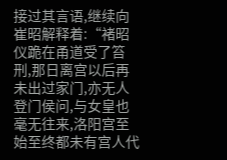接过其言语,继续向崔昭解释着:“褚昭仪跪在甬道受了笞刑,那日离宫以后再未出过家门,亦无人登门侯问,与女皇也毫无往来,洛阳宫至始至终都未有宫人代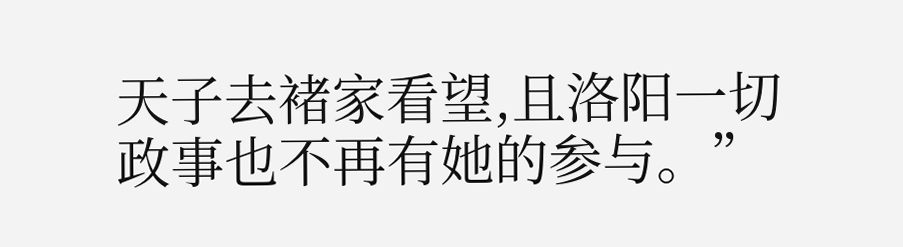天子去褚家看望,且洛阳一切政事也不再有她的参与。”